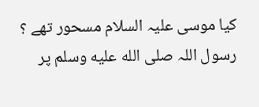کیا موسی علیہ السلام مسحور تھے ؟
رسول اللہ صلى الله عليه وسلم پر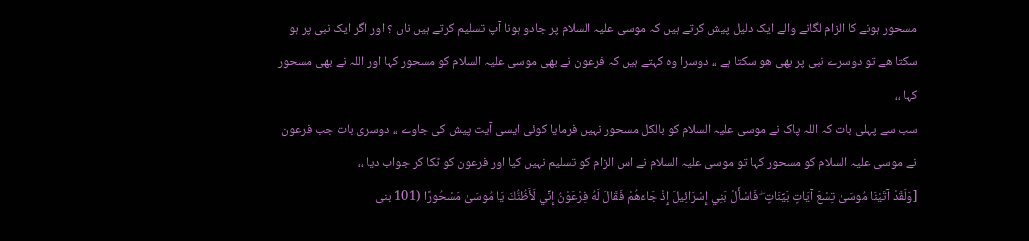مسحور ہونے کا الزام لگانے والے ایک دلیل پیش کرتے ہیں کہ موسی علیہ السلام پر جادو ہونا آپ تسلیم کرتے ہیں ناں ؟ اور اگر ایک نبی پر ہو سکتا ھے تو دوسرے نبی پر بھی ھو سکتا ہے ،، دوسرا وہ کہتے ہیں کہ فرعون نے بھی موسی علیہ السلام کو مسحور کہا اور اللہ نے بھی مسحور کہا ،،
سب سے پہلی بات کہ اللہ پاک نے موسی علیہ السلام کو بالکل مسحور نہیں فرمایا کوئی ایسی آیت پیش کی جاوے ،، دوسری بات جب فرعون نے موسی علیہ السلام کو مسحور کہا تو موسی علیہ السلام نے اس الزام کو تسلیم نہیں کیا اور فرعون کو ٹکا کر جواب دیا ،،
[وَلَقَدْ آتَيْنَا مُوسَىٰ تِسْعَ آيَاتٍ بَيِّنَاتٍ ۖ فَاسْأَلْ بَنِي إِسْرَائِيلَ إِذْ جَاءَهُمْ فَقَالَ لَهُ فِرْعَوْنُ إِنِّي لَأَظُنُّكَ يَا مُوسَىٰ مَسْحُورًا (101 بنی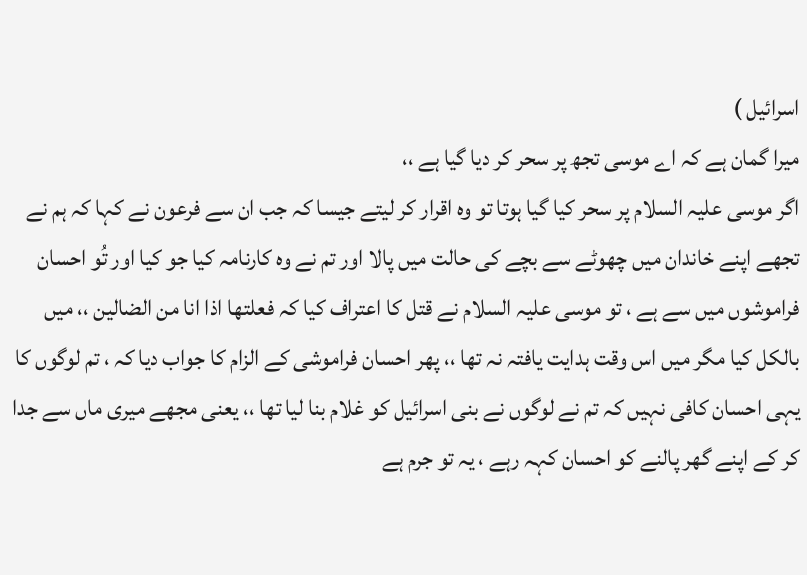اسرائیل )
میرا گمان ہے کہ اے موسی تجھ پر سحر کر دیا گیا ہے ،،
اگر موسی علیہ السلام پر سحر کیا گیا ہوتا تو وہ اقرار کر لیتے جیسا کہ جب ان سے فرعون نے کہا کہ ہم نے تجھے اپنے خاندان میں چھوٹے سے بچے کی حالت میں پالا اور تم نے وہ کارنامہ کیا جو کیا اور تُو احسان فراموشوں میں سے ہے ، تو موسی علیہ السلام نے قتل کا اعتراف کیا کہ فعلتھا اذا انا من الضالین ،، میں بالکل کیا مگر میں اس وقت ہدایت یافتہ نہ تھا ،، پھر احسان فراموشی کے الزام کا جواب دیا کہ ، تم لوگوں کا یہی احسان کافی نہیں کہ تم نے لوگوں نے بنی اسرائیل کو غلام بنا لیا تھا ،، یعنی مجھے میری ماں سے جدا کر کے اپنے گھر پالنے کو احسان کہہ رہے ، یہ تو جرم ہے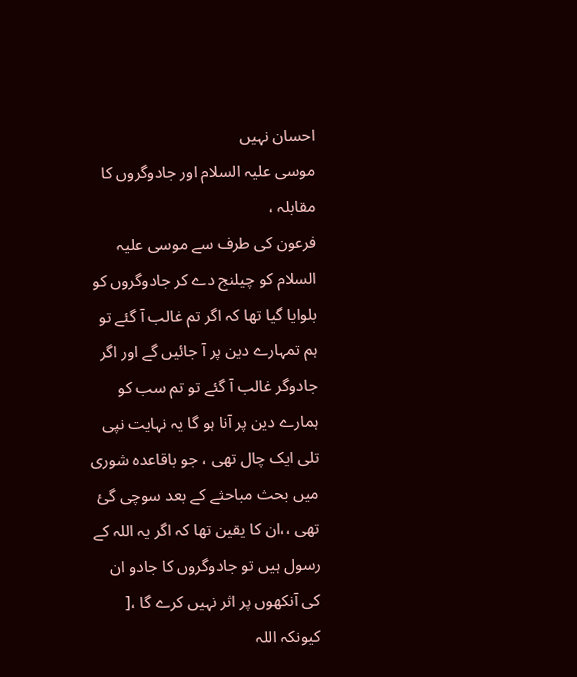احسان نہیں
موسی علیہ السلام اور جادوگروں کا مقابلہ ،
فرعون کی طرف سے موسی علیہ السلام کو چیلنج دے کر جادوگروں کو بلوایا گیا تھا کہ اگر تم غالب آ گئے تو ہم تمہارے دین پر آ جائیں گے اور اگر جادوگر غالب آ گئے تو تم سب کو ہمارے دین پر آنا ہو گا یہ نہایت نپی تلی ایک چال تھی ، جو باقاعدہ شوری میں بحث مباحثے کے بعد سوچی گئ تھی ،،ان کا یقین تھا کہ اگر یہ اللہ کے رسول ہیں تو جادوگروں کا جادو ان کی آنکھوں پر اثر نہیں کرے گا ،[ کیونکہ اللہ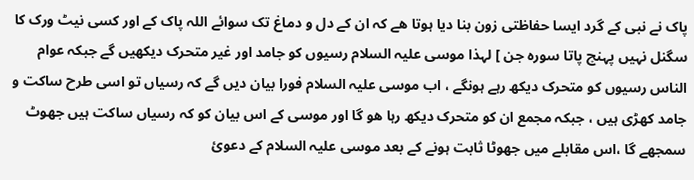پاک نے نبی کے گرد ایسا حفاظتی زون بنا دیا ہوتا ھے کہ ان کے دل و دماغ تک سوائے اللہ پاک کے اور کسی نیٹ ورک کا سگنل نہیں پہنچ پاتا سورہ جن ] لہذا موسی علیہ السلام رسیوں کو جامد اور غیر متحرک دیکھیں گے جبکہ عوام الناس رسیوں کو متحرک دیکھ رہے ہونگے ، اب موسی علیہ السلام فورا بیان دیں گے کہ رسیاں تو اسی طرح ساکت و جامد کھڑی ہیں ، جبکہ مجمع ان کو متحرک دیکھ رہا ھو گا اور موسی کے اس بیان کو کہ رسیاں ساکت ہیں جھوٹ سمجھے گا ،اس مقابلے میں جھوٹا ثابت ہونے کے بعد موسی علیہ السلام کے دعوئ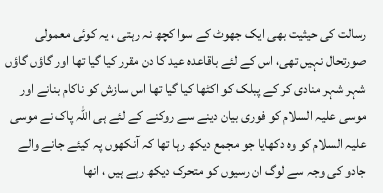رسالت کی حیثیت بھی ایک جھوٹ کے سوا کچھ نہ رہتی ، یہ کوئی معمولی صورتحال نہیں تھی، اس کے لئے باقاعدہ عید کا دن مقرر کیا گیا تھا اور گاؤں گاؤں شہر شہر منادی کر کے پبلک کو اکٹھا کیا گیا تھا اس سازش کو ناکام بنانے اور موسی علیہ السلام کو فوری بیان دینے سے روکنے کے لئے ہی اللہ پاک نے موسی علیہ السلام کو وہ دکھایا جو مجمع دیکھ رہا تھا کہ آنکھوں پہ کیئے جانے والے جادو کی وجہ سے لوگ ان رسیوں کو متحرک دیکھ رہے ہیں ، انھا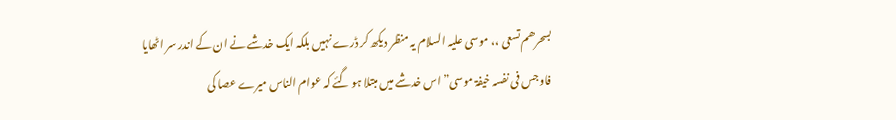بسحرھم تسعی ،، موسی علیہ السلام یہ منظر دیکھ کر ڈرے نہیں بلکہ ایک خدشے نے ان کے اندر سر اٹھایا فاوجس فی نفسہ خیفۃ موسی” اس خدشے میں مبتلا ہو گئے کہ عوام الناس میرے عصا کی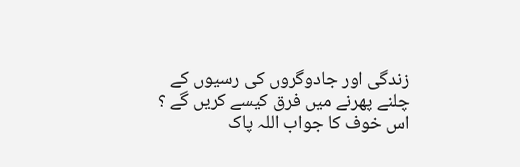زندگی اور جادوگروں کی رسیوں کے چلنے پھرنے میں فرق کیسے کریں گے ؟ اس خوف کا جواب اللہ پاک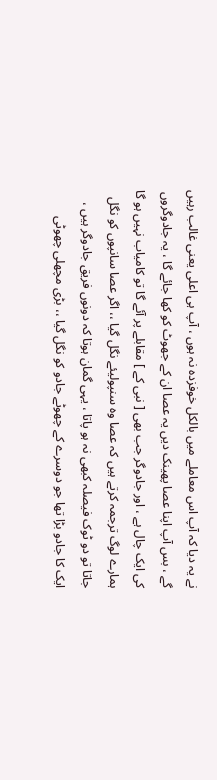نے یہ دیا کہ آپ اس معاملے میں بالکل خوفزدہ نہ ہوں ، آپ ہی اعلی یعنی غالب رہیں گے ، بس آپ اپنا عصا پھینک دیں یہ عصا ان کے جھوٹ کو کھا جائے گا ، یہ جادوگروں کی ایک چال ہے ، اور جادوگر جب بھی [ نبی کے ] مقابلے پر آئے گا تو کامیاب نہیں ہو گا ہمارے لوگ ترجمہ کرتے ہیں کہ عصا وہ سنپولیئے نگل گیا ،، اگر عصا سانپوں کو نگل جاتا تو دو ٹوک فیصلہ کبھی نہ ہو پاتا ، یہی گمان ہوتا کہ دونوں فریق جادوگر ہیں ، ایک کا جادو بڑا تھا جو دوسرے کے چھوٹے جادو کو نگل گیا ،، بڑی مچھلی چھوٹی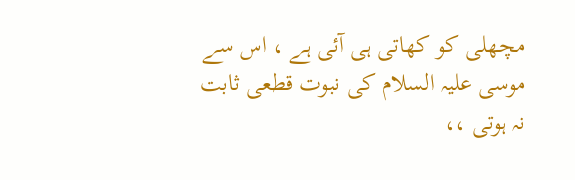مچھلی کو کھاتی ہی آئی ہے ، اس سے موسی علیہ السلام کی نبوت قطعی ثابت نہ ہوتی ،،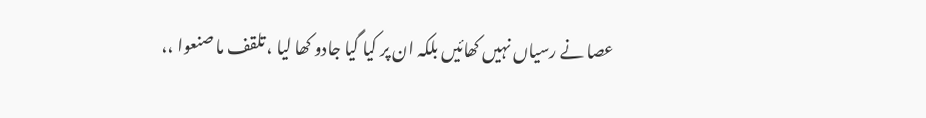عصا نے رسیاں نہیں کھائیں بلکہ ان پر کیا گیا جادو کھا لیا ، تلقف ما صنعوا ،،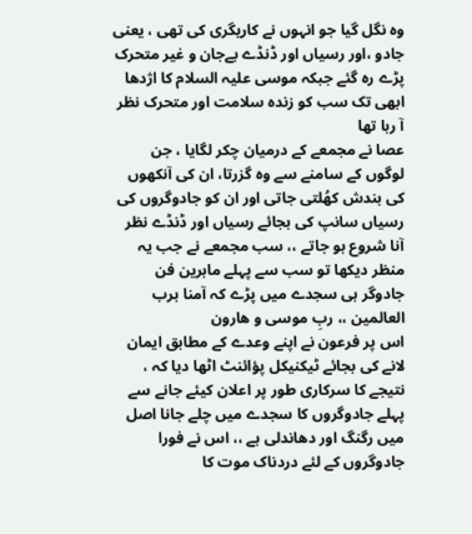وہ نگل گیا جو انہوں نے کاریگری کی تھی ، یعنی جادو ،اور رسیاں اور ڈنڈے بےجان و غیر متحرک پڑے رہ گئے جبکہ موسی علیہ السلام کا اژدھا ابھی تک سب کو زندہ سلامت اور متحرک نظر آ رہا تھا
عصا نے مجمعے کے درمیان چکر لگایا ، جن لوگوں کے سامنے سے وہ گزرتا، ان کی آنکھوں کی بندش کھُلتی جاتی اور ان کو جادوگروں کی رسیاں سانپ کی بجائے رسیاں اور ڈنڈے نظر آنا شروع ہو جاتے ،، سب مجمعے نے جب یہ منظر دیکھا تو سب سے پہلے ماہرین فن جادوگر ہی سجدے میں پڑے کہ آمنا برب العالمین ،، ربِ موسی و ھارون
اس پر فرعون نے اپنے وعدے کے مطابق ایمان لانے کی بجائے ٹیکنیکل پؤائنٹ اٹھا دیا کہ ، نتیجے کا سرکاری طور پر اعلان کیئے جانے سے پہلے جادوگروں کا سجدے میں چلے جانا اصل میں رگنگ اور دھاندلی ہے ،، اس نے فورا جادوگروں کے لئے دردناک موت کا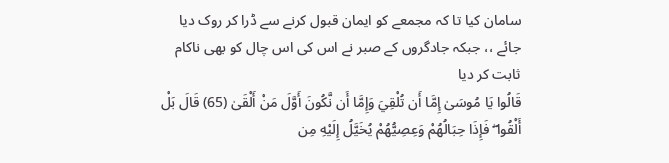سامان کیا تا کہ مجمعے کو ایمان قبول کرنے سے ڈرا کر روک دیا جائے ،، جبکہ جادگروں کے صبر نے اس کی اس چال کو بھی ناکام ثابت کر دیا
قَالُوا يَا مُوسَىٰ إِمَّا أَن تُلْقِيَ وَإِمَّا أَن نَّكُونَ أَوَّلَ مَنْ أَلْقَىٰ (65) قَالَ بَلْ أَلْقُوا ۖ فَإِذَا حِبَالُهُمْ وَعِصِيُّهُمْ يُخَيَّلُ إِلَيْهِ مِن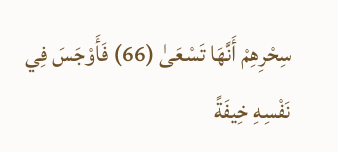سِحْرِهِمْ أَنَّهَا تَسْعَىٰ (66) فَأَوْجَسَ فِي نَفْسِهِ خِيفَةً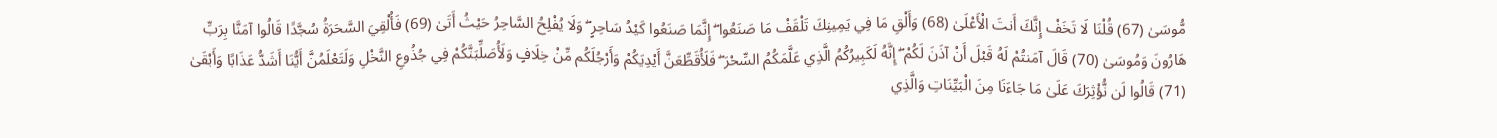مُّوسَىٰ (67) قُلْنَا لَا تَخَفْ إِنَّكَ أَنتَ الْأَعْلَىٰ (68) وَأَلْقِ مَا فِي يَمِينِكَ تَلْقَفْ مَا صَنَعُوا ۖ إِنَّمَا صَنَعُوا كَيْدُ سَاحِرٍ ۖ وَلَا يُفْلِحُ السَّاحِرُ حَيْثُ أَتَىٰ (69) فَأُلْقِيَ السَّحَرَةُ سُجَّدًا قَالُوا آمَنَّا بِرَبِّ هَارُونَ وَمُوسَىٰ (70) قَالَ آمَنتُمْ لَهُ قَبْلَ أَنْ آذَنَ لَكُمْ ۖ إِنَّهُ لَكَبِيرُكُمُ الَّذِي عَلَّمَكُمُ السِّحْرَ ۖ فَلَأُقَطِّعَنَّ أَيْدِيَكُمْ وَأَرْجُلَكُم مِّنْ خِلَافٍ وَلَأُصَلِّبَنَّكُمْ فِي جُذُوعِ النَّخْلِ وَلَتَعْلَمُنَّ أَيُّنَا أَشَدُّ عَذَابًا وَأَبْقَىٰ (71) قَالُوا لَن نُّؤْثِرَكَ عَلَىٰ مَا جَاءَنَا مِنَ الْبَيِّنَاتِ وَالَّذِي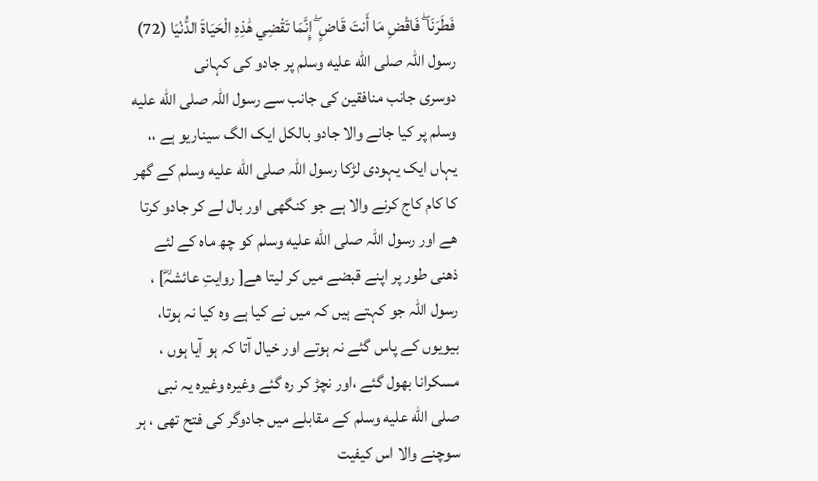فَطَرَنَا ۖ فَاقْضِ مَا أَنتَ قَاضٍ ۖ إِنَّمَا تَقْضِي هَٰذِهِ الْحَيَاةَ الدُّنْيَا (72)
رسول اللہ صلى الله عليه وسلم پر جادو کی کہانی
دوسری جانب منافقین کی جانب سے رسول اللہ صلى الله عليه وسلم پر کیا جانے والا جادو بالکل ایک الگ سیناریو ہے ،، یہاں ایک یہودی لڑکا رسول اللہ صلى الله عليه وسلم کے گھر کا کام کاج کرنے والا ہے جو کنگھی اور بال لے کر جادو کرتا ھے اور رسول اللہ صلى الله عليه وسلم کو چھ ماہ کے لئے ذھنی طور پر اپنے قبضے میں کر لیتا ھے[ روایتِ عائشہؓ] ، رسول اللہ جو کہتے ہیں کہ میں نے کیا ہے وہ کیا نہ ہوتا، بیویوں کے پاس گئے نہ ہوتے اور خیال آتا کہ ہو آیا ہوں ، مسکرانا بھول گئے ،اور نچڑ کر رہ گئے وغیرہ وغیرہ یہ نبی صلى الله عليه وسلم کے مقابلے میں جادوگر کی فتح تھی ، ہر سوچنے والا اس کیفیت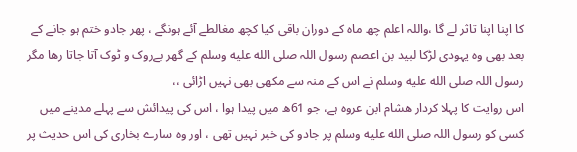کا اپنا اپنا تاثر لے گا ،واللہ اعلم چھ ماہ کے دوران باقی کیا کچھ مغالطے آئے ہونگے ، پھر جادو ختم ہو جانے کے بعد بھی وہ یہودی لڑکا لبید بن اعصم رسول اللہ صلى الله عليه وسلم کے گھر بےروک و ٹوک آتا جاتا رھا مگر رسول اللہ صلى الله عليه وسلم نے اس کے منہ سے مکھی بھی نہیں اڑائی ،،
اس روایت کا پہلا کردار ھشام ابن عروہ ہے، جو 61ھ میں پیدا ہوا ، اس کی پیدائش سے پہلے مدینے میں کسی کو رسول اللہ صلى الله عليه وسلم پر جادو کی خبر نہیں تھی ، اور وہ سارے بخاری کی اس حدیث پر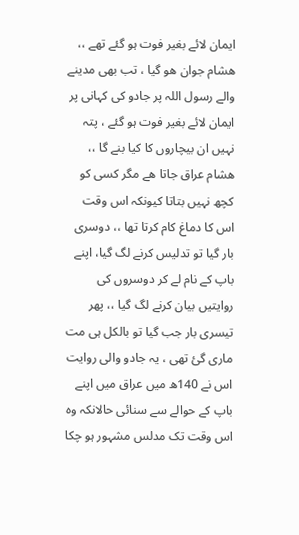ایمان لائے بغیر فوت ہو گئے تھے ،، ھشام جوان ھو گیا ، تب بھی مدینے والے رسول اللہ پر جادو کی کہانی پر ایمان لائے بغیر فوت ہو گئے ، پتہ نہیں ان بیچاروں کا کیا بنے گا ،، ھشام عراق جاتا ھے مگر کسی کو کچھ نہیں بتاتا کیونکہ اس وقت اس کا دماغ کام کرتا تھا ،، دوسری بار گیا تو تدلیس کرنے لگ گیا، اپنے باپ کے نام لے کر دوسروں کی روایتیں بیان کرنے لگ گیا ،، پھر تیسری بار جب گیا تو بالکل ہی مت ماری گئ تھی ، یہ جادو والی روایت اس نے 140ھ میں عراق میں اپنے باپ کے حوالے سے سنائی حالانکہ وہ اس وقت تک مدلس مشہور ہو چکا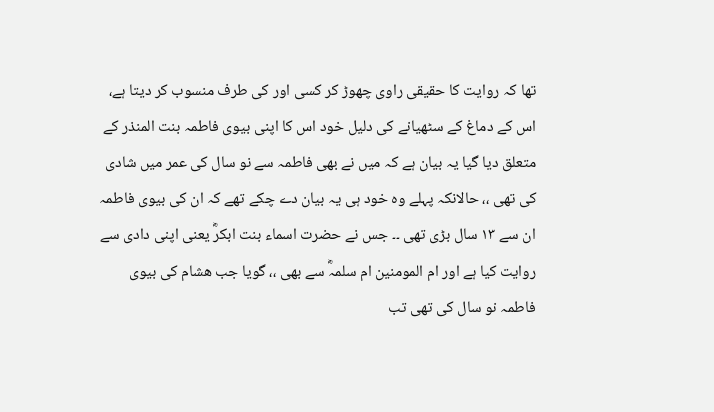تھا کہ روایت کا حقیقی راوی چھوڑ کر کسی اور کی طرف منسوب کر دیتا ہے، اس کے دماغ کے سٹھیانے کی دلیل خود اس کا اپنی بیوی فاطمہ بنت المنذر کے متعلق دیا گیا یہ بیان ہے کہ میں نے بھی فاطمہ سے نو سال کی عمر میں شادی کی تھی ،، حالانکہ پہلے وہ خود ہی یہ بیان دے چکے تھے کہ ان کی بیوی فاطمہ ان سے ۱۳ سال بڑی تھی ۔۔ جس نے حضرت اسماء بنت ابکرؓ یعنی اپنی دادی سے روایت کیا ہے اور ام المومنین ام سلمہؓ سے بھی ،، گویا جب ھشام کی بیوی فاطمہ نو سال کی تھی تب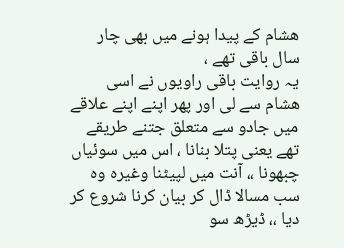ھشام کے پیدا ہونے میں بھی چار سال باقی تھے ،
یہ روایت باقی راویوں نے اسی ھشام سے لی اور پھر اپنے اپنے علاقے میں جادو سے متعلق جتنے طریقے تھے یعنی پتلا بنانا ، اس میں سوئیاں چبھونا ،، آنت میں لپیٹنا وغیرہ وہ سب مسالا ڈال کر بیان کرنا شروع کر دیا ،، ڈیڑھ سو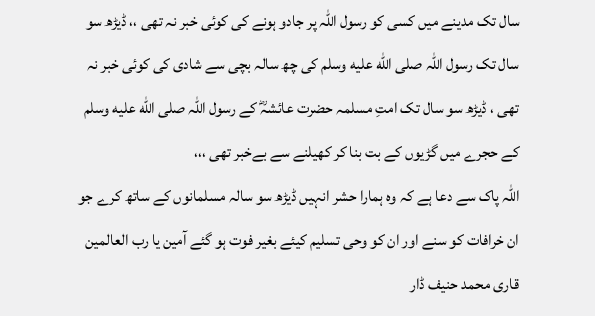سال تک مدینے میں کسی کو رسول اللہ پر جادو ہونے کی کوئی خبر نہ تھی ،، ڈیڑھ سو سال تک رسول اللہ صلى الله عليه وسلم کی چھ سالہ بچی سے شادی کی کوئی خبر نہ تھی ، ڈیڑھ سو سال تک امتِ مسلمہ حضرت عائشہؓ کے رسول اللہ صلى الله عليه وسلم کے حجرے میں گڑیوں کے بت بنا کر کھیلنے سے بےخبر تھی ،،،
اللہ پاک سے دعا ہے کہ وہ ہمارا حشر انہیں ڈیڑھ سو سالہ مسلمانوں کے ساتھ کرے جو ان خرافات کو سنے اور ان کو وحی تسلیم کیئے بغیر فوت ہو گئے آمین یا رب العالمین
قاری محمد حنیف ڈار